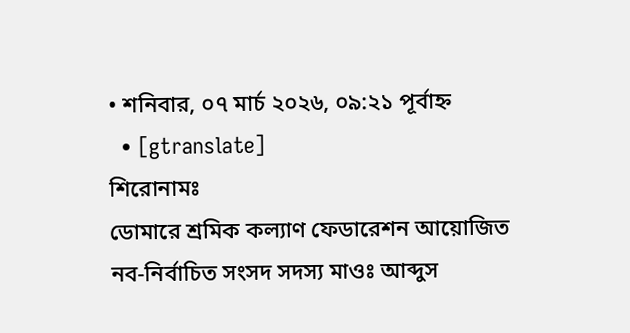• শনিবার, ০৭ মার্চ ২০২৬, ০৯:২১ পূর্বাহ্ন
  • [gtranslate]
শিরোনামঃ
ডোমারে শ্রমিক কল্যাণ ফেডারেশন আয়োজিত নব-নির্বাচিত সংসদ সদস্য মাওঃ আব্দুস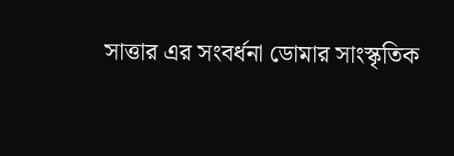সাত্তার এর সংবর্ধনা ডোমার সাংস্কৃতিক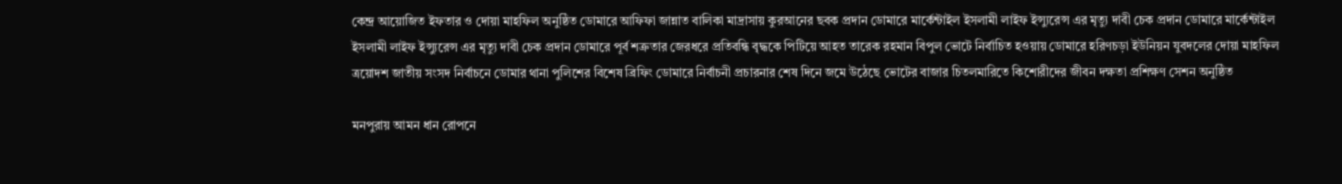কেন্দ্র আয়োজিত ইফতার ও দোয়া মাহফিল অনুষ্ঠিত ডোমারে আফিফা জান্নাত বালিকা মাদ্রাসায় কুরআনের ছবক প্রদান ডোমারে মার্কেন্টাইল ইসলামী লাইফ ইন্স্যুরেন্স এর মৃত্যু দাবী চেক প্রদান ডোমারে মার্কেন্টাইল ইসলামী লাইফ ইন্স্যুরেন্স এর মৃত্যু দাবী চেক প্রদান ডোমারে পূর্ব শত্রুতার জেরধরে প্রতিবন্ধি বৃদ্ধকে পিটিয়ে আহত তারেক রহমান বিপুল ভোটে নির্বাচিত হওয়ায় ডোমারে হরিণচড়া ইউনিয়ন যুবদলের দোয়া মাহফিল ত্রয়োদশ জাতীয় সংসদ নির্বাচনে ডোমার থানা পুলিশের বিশেষ ব্রিফিং ডোমারে নির্বাচনী প্রচারনার শেষ দিনে জমে উঠেছে ভোটের বাজার চিতলমারিতে কিশোরীদের জীবন দক্ষতা প্রশিক্ষণ সেশন অনুষ্ঠিত

মনপুরায় আমন ধান রোপনে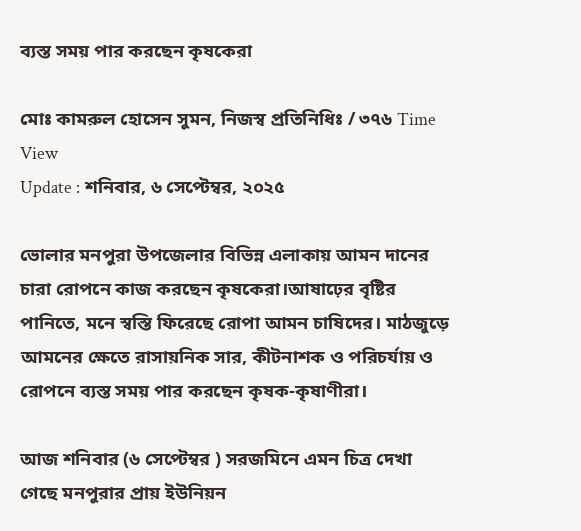ব্যস্ত সময় পার করছেন কৃষকেরা

মোঃ কামরুল হোসেন সুমন, নিজস্ব প্রতিনিধিঃ / ৩৭৬ Time View
Update : শনিবার, ৬ সেপ্টেম্বর, ২০২৫

ভোলার মনপুরা উপজেলার বিভিন্ন এলাকায় আমন দানের চারা রোপনে কাজ করছেন কৃষকেরা।আষাঢ়ের বৃষ্টির পানিতে, মনে স্বস্তি ফিরেছে রোপা আমন চাষিদের। মাঠজুড়ে আমনের ক্ষেতে রাসায়নিক সার, কীটনাশক ও পরিচর্যায় ও রোপনে ব্যস্ত সময় পার করছেন কৃষক-কৃষাণীরা।

আজ শনিবার (৬ সেপ্টেম্বর ) সরজমিনে এমন চিত্র দেখা গেছে মনপুরার প্রায় ইউনিয়ন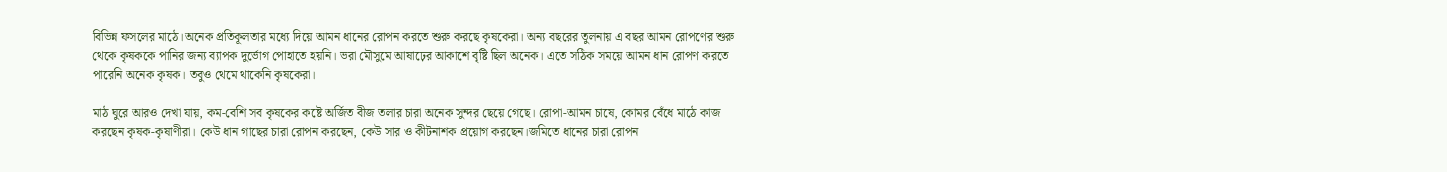বিভিন্ন ফসলের মাঠে।অনেক প্রতিকূলতার মধ্যে দিয়ে আমন ধানের রোপন করতে শুরু করছে কৃষকেরা। অন্য বছরের তুলনায় এ বছর আমন রোপণের শুরু থেকে কৃষককে পানির জন্য ব্যাপক দুর্ভোগ পোহাতে হয়নি। ভরা মৌসুমে আষাঢ়ের আকাশে বৃষ্টি ছিল অনেক। এতে সঠিক সময়ে আমন ধান রোপণ করতে পারেনি অনেক কৃষক। তবুও থেমে থাকেনি কৃষকেরা।

মাঠ ঘুরে আরও দেখা যায়, কম-বেশি সব কৃষকের কষ্টে অর্জিত বীজ তলার চারা অনেক সুন্দর ছেয়ে গেছে। রোপা-আমন চাষে, কোমর বেঁধে মাঠে কাজ করছেন কৃষক-কৃষাণীরা। কেউ ধান গাছের চারা রোপন করছেন, কেউ সার ও কীটনাশক প্রয়োগ করছেন।জমিতে ধানের চারা রোপন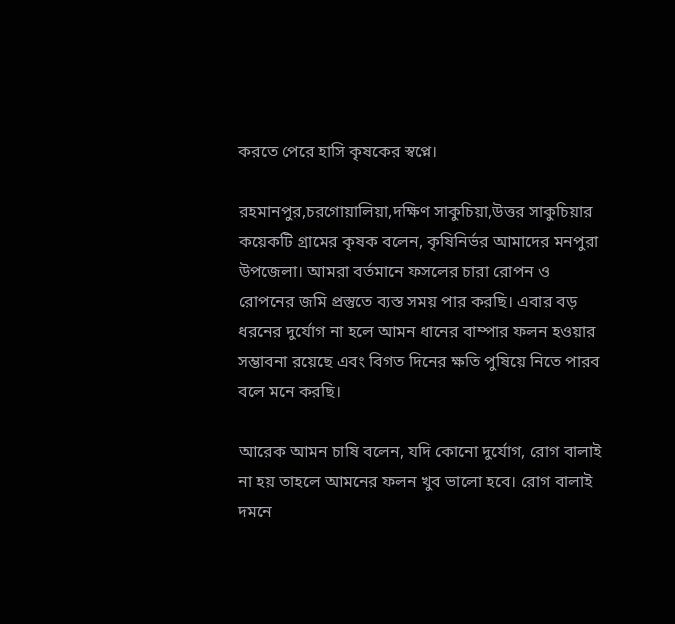করতে পেরে হাসি কৃষকের স্বপ্নে।

রহমানপুর,চরগোয়ালিয়া,দক্ষিণ সাকুচিয়া,উত্তর সাকুচিয়ার কয়েকটি গ্রামের কৃষক বলেন, কৃষিনির্ভর আমাদের মনপুরা উপজেলা। আমরা বর্তমানে ফসলের চারা রোপন ও রোপনের জমি প্রস্তুতে ব্যস্ত সময় পার করছি। এবার বড় ধরনের দুর্যোগ না হলে আমন ধানের বাম্পার ফলন হওয়ার সম্ভাবনা রয়েছে এবং বিগত দিনের ক্ষতি পুষিয়ে নিতে পারব বলে মনে করছি।

আরেক আমন চাষি বলেন, যদি কোনো দুর্যোগ, রোগ বালাই না হয় তাহলে আমনের ফলন খুব ভালো হবে। রোগ বালাই দমনে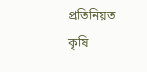প্রতিনিয়ত কৃষি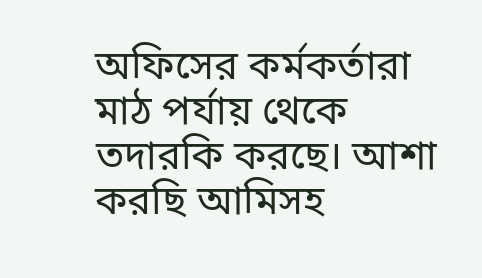অফিসের কর্মকর্তারা মাঠ পর্যায় থেকে তদারকি করছে। আশা করছি আমিসহ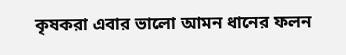কৃষকরা এবার ভালো আমন ধানের ফলন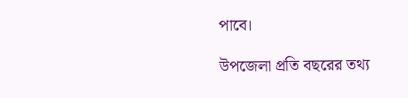পাবে।

উপজেলা প্রতি বছরের তথ্য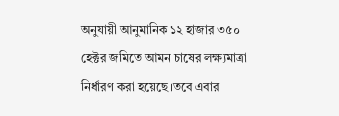অনুযায়ী আনুমানিক ১২ হাজার ৩৫০ হেক্টর জমিতে আমন চাষের লক্ষ্যমাত্রা নির্ধারণ করা হয়েছে।তবে এবার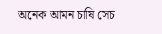অনেক আমন চাষি সেচ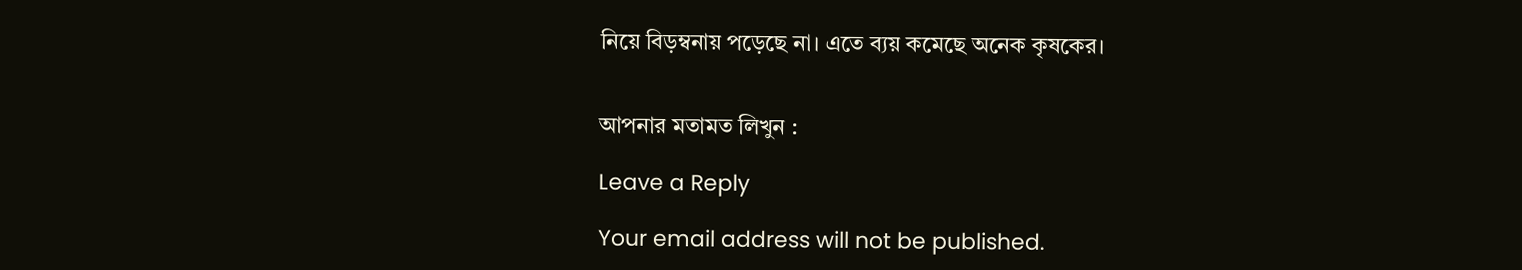নিয়ে বিড়ম্বনায় পড়েছে না। এতে ব্যয় কমেছে অনেক কৃষকের।


আপনার মতামত লিখুন :

Leave a Reply

Your email address will not be published.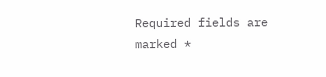Required fields are marked *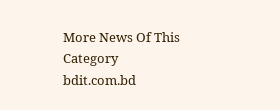More News Of This Category
bdit.com.bd